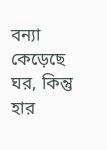বন্যা কেড়েছে ঘর, কিন্তু হার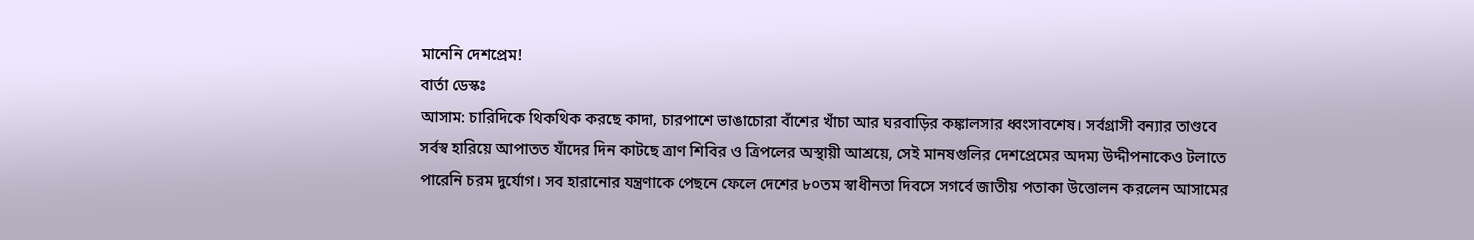মানেনি দেশপ্রেম!
বার্তা ডেস্কঃ
আসাম: চারিদিকে থিকথিক করছে কাদা, চারপাশে ভাঙাচোরা বাঁশের খাঁচা আর ঘরবাড়ির কঙ্কালসার ধ্বংসাবশেষ। সর্বগ্রাসী বন্যার তাণ্ডবে সর্বস্ব হারিয়ে আপাতত যাঁদের দিন কাটছে ত্রাণ শিবির ও ত্রিপলের অস্থায়ী আশ্রয়ে, সেই মানষগুলির দেশপ্রেমের অদম্য উদ্দীপনাকেও টলাতে পারেনি চরম দুর্যোগ। সব হারানোর যন্ত্রণাকে পেছনে ফেলে দেশের ৮০তম স্বাধীনতা দিবসে সগর্বে জাতীয় পতাকা উত্তোলন করলেন আসামের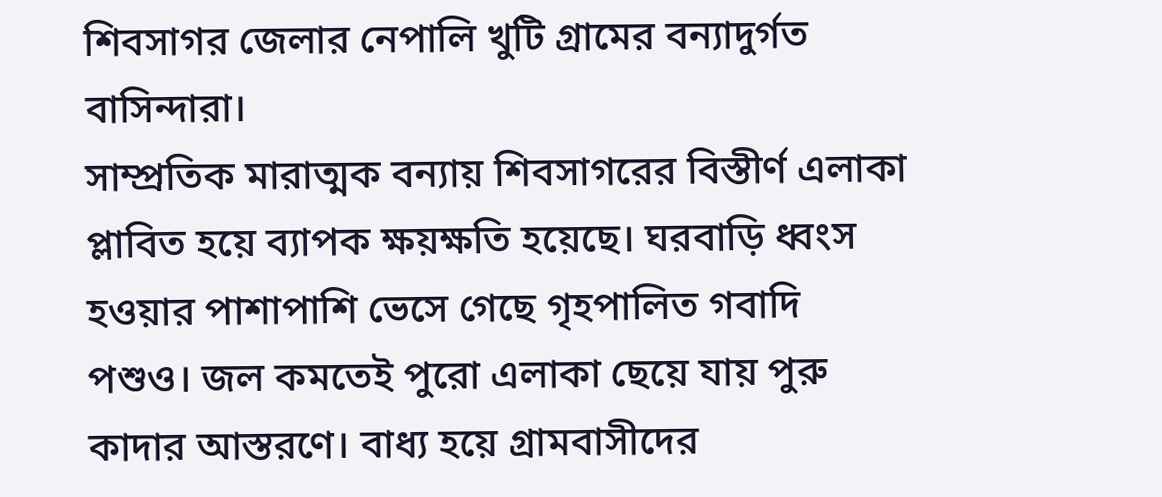শিবসাগর জেলার নেপালি খুটি গ্রামের বন্যাদুর্গত বাসিন্দারা।
সাম্প্রতিক মারাত্মক বন্যায় শিবসাগরের বিস্তীর্ণ এলাকা প্লাবিত হয়ে ব্যাপক ক্ষয়ক্ষতি হয়েছে। ঘরবাড়ি ধ্বংস হওয়ার পাশাপাশি ভেসে গেছে গৃহপালিত গবাদি পশুও। জল কমতেই পুরো এলাকা ছেয়ে যায় পুরু কাদার আস্তরণে। বাধ্য হয়ে গ্রামবাসীদের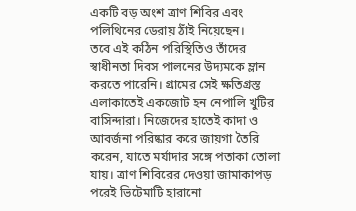একটি বড় অংশ ত্রাণ শিবির এবং পলিথিনের ডেরায় ঠাঁই নিয়েছেন।
তবে এই কঠিন পরিস্থিতিও তাঁদের স্বাধীনতা দিবস পালনের উদ্যমকে ম্লান করতে পারেনি। গ্রামের সেই ক্ষতিগ্রস্ত এলাকাতেই একজোট হন নেপালি খুটির বাসিন্দারা। নিজেদের হাতেই কাদা ও আবর্জনা পরিষ্কার করে জায়গা তৈরি করেন, যাতে মর্যাদার সঙ্গে পতাকা তোলা যায়। ত্রাণ শিবিরের দেওয়া জামাকাপড় পরেই ভিটেমাটি হারানো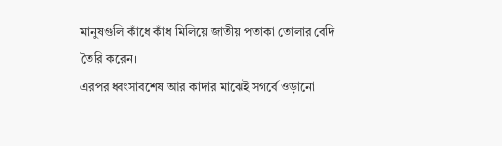মানুষগুলি কাঁধে কাঁধ মিলিয়ে জাতীয় পতাকা তোলার বেদি তৈরি করেন।
এরপর ধ্বংসাবশেষ আর কাদার মাঝেই সগর্বে ওড়ানো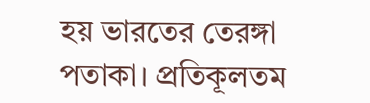হয় ভারতের তেরঙ্গা পতাকা। প্রতিকূলতম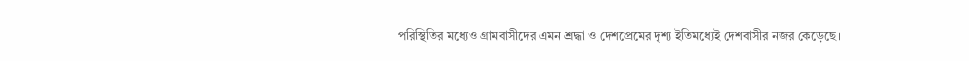পরিস্থিতির মধ্যেও গ্রামবাসীদের এমন শ্রদ্ধা ও দেশপ্রেমের দৃশ্য ইতিমধ্যেই দেশবাসীর নজর কেড়েছে।